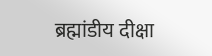ब्रह्मांडीय दीक्षा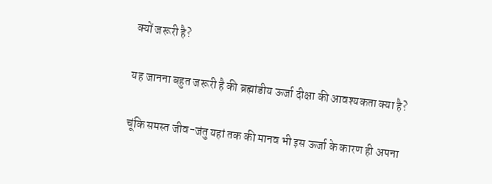क्यों जरूरी है?

यह जानना बहुत जरूरी है की ब्रह्मांडीय ऊर्जा दीक्षा की आवश्यकता क्या है?

चूंकि समस्त जीव-जंतु यहां तक की मानव भी इस ऊर्जा के कारण ही अपना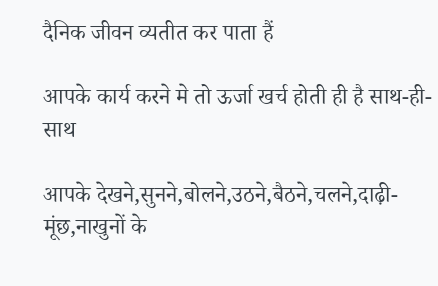दैनिक जीवन व्यतीत कर पाता हैं

आपके कार्य करने मे तो ऊर्जा खर्च होती ही है साथ-ही-साथ

आपके देखने,सुनने,बोलने,उठने,बैठने,चलने,दाढ़ी-मूंछ,नाखुनों के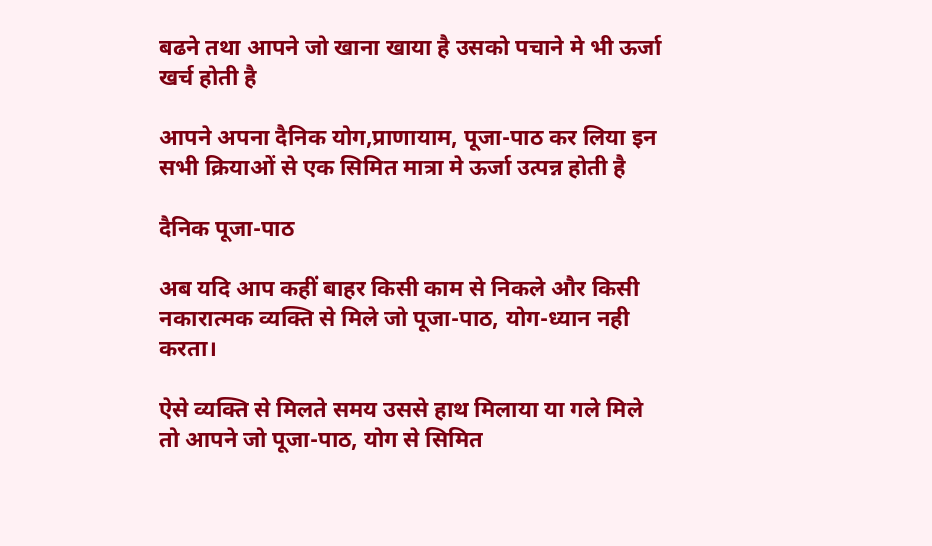बढने तथा आपने जो खाना खाया है उसको पचाने मे भी ऊर्जा खर्च होती है

आपने अपना दैनिक योग,प्राणायाम, पूजा-पाठ कर लिया इन सभी क्रियाओं से एक सिमित मात्रा मे ऊर्जा उत्पन्न होती है

दैनिक पूजा-पाठ

अब यदि आप कहीं बाहर किसी काम से निकले और किसी नकारात्मक व्यक्ति से मिले जो पूजा-पाठ, योग-ध्यान नही करता।

ऐसे व्यक्ति से मिलते समय उससे हाथ मिलाया या गले मिले तो आपने जो पूजा-पाठ, योग से सिमित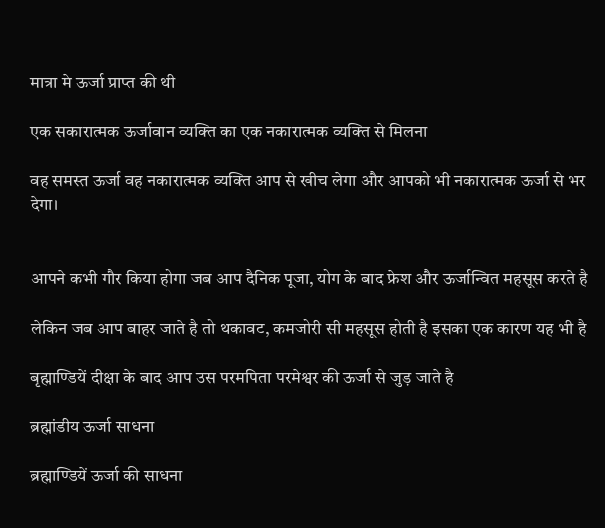मात्रा मे ऊर्जा प्राप्त की थी

एक सकारात्मक ऊर्जावान व्यक्ति का एक नकारात्मक व्यक्ति से मिलना

वह समस्त ऊर्जा वह नकारात्मक व्यक्ति आप से खीच लेगा और आपको भी नकारात्मक ऊर्जा से भर देगा।


आपने कभी गौर किया होगा जब आप दैनिक पूजा, योग के बाद फ्रेश और ऊर्जान्वित महसूस करते है

लेकिन जब आप बाहर जाते है तो थकावट, कमजोरी सी महसूस होती है इसका एक कारण यह भी है

बृह्माण्डियें दीक्षा के बाद आप उस परमपिता परमेश्वर की ऊर्जा से जुड़ जाते है

ब्रह्मांडीय ऊर्जा साधना

ब्रह्माण्डियें ऊर्जा की साधना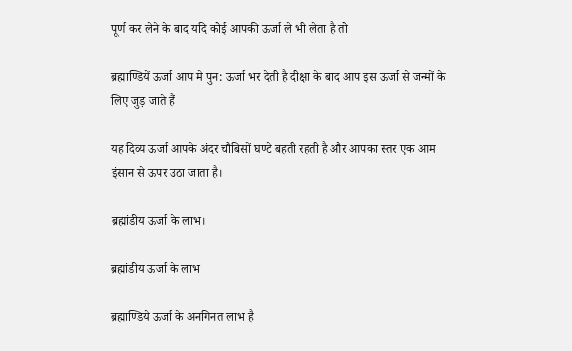पूर्ण कर लेने के बाद यदि कोई आपकी ऊर्जा ले भी लेता है तो

ब्रह्माण्डियें ऊर्जा आप मे पुन: ऊर्जा भर देती है दीक्षा के बाद आप इस ऊर्जा से जन्मों के लिए जुड़ जाते हैं

यह दिव्य ऊर्जा आपके अंदर चौबिसों घण्टे बहती रहती है और आपका स्तर एक आम इंसान से ऊपर उठा जाता है।

ब्रह्मांडीय ऊर्जा के लाभ।

ब्रह्मांडीय ऊर्जा के लाभ

ब्रह्माण्डिये ऊर्जा के अनगिनत लाभ है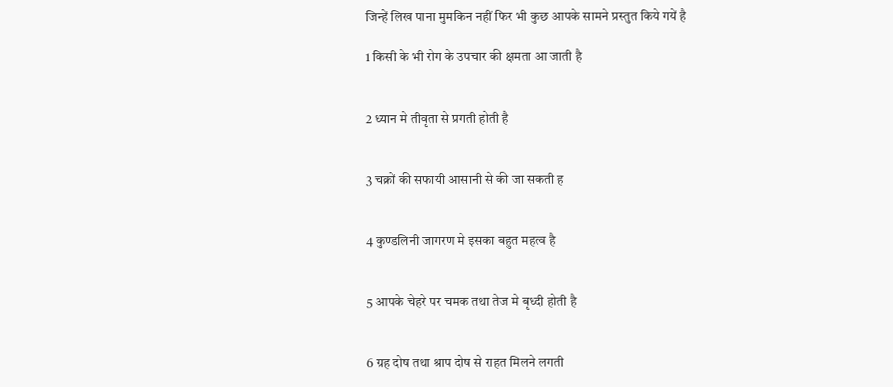जिन्हें लिख पाना मुमकिन नहीं फिर भी कुछ आपके सामने प्रस्तुत किये गयें है

1 किसी के भी रोग के उपचार की क्षमता आ जाती है


2 ध्यान मे तीवृता से प्रगती होती है


3 चक्रों की सफायी आसानी से की जा सकती ह


4 कुण्डलिनी जागरण मे इसका बहुत महत्व है


5 आपके चेहरे पर चमक तथा तेज मे बृध्दी होती है


6 ग्रह दोष तथा श्राप दोष से राहत मिलने लगती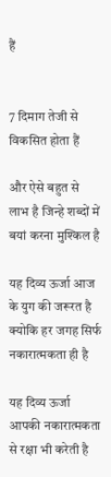हैं


7 दिमाग तेजी से विकसित होता हैं

और ऐसे बहुत से लाभ है जिन्हे शब्दों में बयां करना मुश्किल है

यह दिव्य ऊर्जा आज के युग की जरूरत है क्योकि हर जगह सिर्फ नकारात्मकता ही है

यह दिव्य ऊर्जा आपकी नकारात्मकता से रक्षा भी करेती है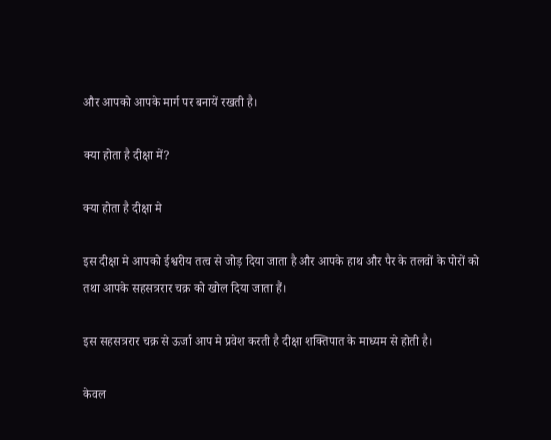और आपको आपके मार्ग पर बनायें रखती है।

क्या होता है दीक्षा में?

क्या होता है दीक्षा मे

इस दीक्षा मे आपको ईश्वरीय तत्व से जोड़ दिया जाता है और आपके हाथ और पैर के तलवों के पोरों को तथा आपके सहसत्ररार चक्र को खोल दिया जाता हैं।

इस सहसत्ररार चक्र से ऊर्जा आप मे प्रवेश करती है दीक्षा शक्तिपात के माध्यम से होती है।

केवल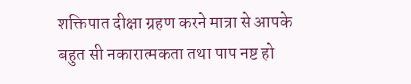शक्तिपात दीक्षा ग्रहण करने मात्रा से आपके बहुत सी नकारात्मकता तथा पाप नष्ट हो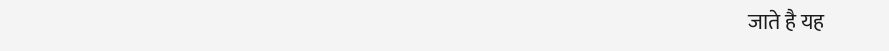जाते है यह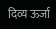दिव्य ऊर्जा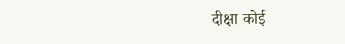दीक्षा कोई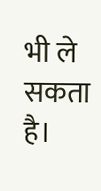भी ले सकता है।